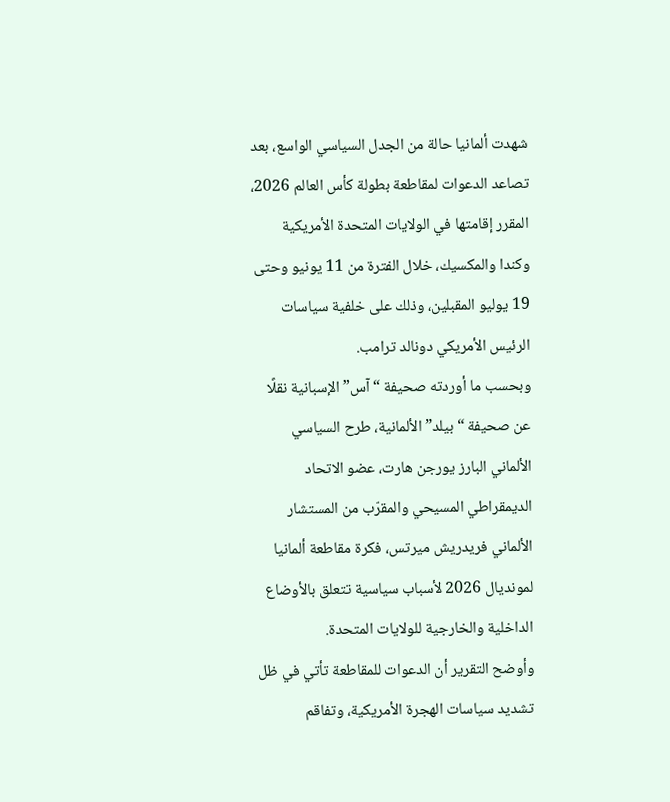شهدت ألمانيا حالة من الجدل السياسي الواسع، بعد تصاعد الدعوات لمقاطعة بطولة كأس العالم 2026، المقرر إقامتها في الولايات المتحدة الأمريكية وكندا والمكسيك، خلال الفترة من 11 يونيو وحتى 19 يوليو المقبلين، وذلك على خلفية سياسات الرئيس الأمريكي دونالد ترامب.
وبحسب ما أوردته صحيفة “آس” الإسبانية نقلًا عن صحيفة “بيلد” الألمانية، طرح السياسي الألماني البارز يورجن هارت، عضو الاتحاد الديمقراطي المسيحي والمقرّب من المستشار الألماني فريدريش ميرتس، فكرة مقاطعة ألمانيا لمونديال 2026 لأسباب سياسية تتعلق بالأوضاع الداخلية والخارجية للولايات المتحدة.
وأوضح التقرير أن الدعوات للمقاطعة تأتي في ظل تشديد سياسات الهجرة الأمريكية، وتفاقم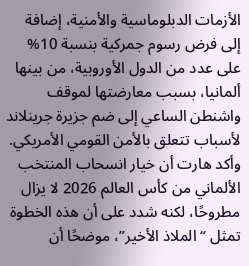الأزمات الدبلوماسية والأمنية، إضافة إلى فرض رسوم جمركية بنسبة 10% على عدد من الدول الأوروبية، من بينها ألمانيا، بسبب معارضتها لموقف واشنطن الساعي إلى ضم جزيرة جرينلاند لأسباب تتعلق بالأمن القومي الأمريكي.
وأكد هارت أن خيار انسحاب المنتخب الألماني من كأس العالم 2026 لا يزال مطروحًا، لكنه شدد على أن هذه الخطوة تمثل “الملاذ الأخير”، موضحًا أن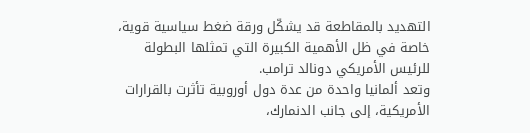التهديد بالمقاطعة قد يشكّل ورقة ضغط سياسية قوية، خاصة في ظل الأهمية الكبيرة التي تمثلها البطولة للرئيس الأمريكي دونالد ترامب.
وتعد ألمانيا واحدة من عدة دول أوروبية تأثرت بالقرارات الأمريكية، إلى جانب الدنمارك،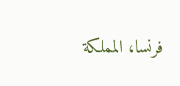فرنسا، المملكة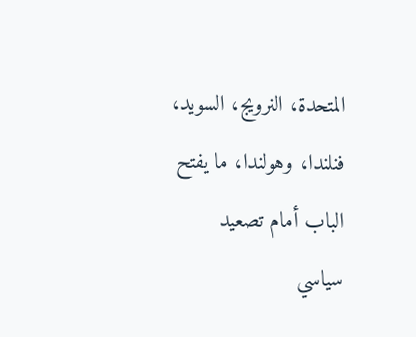المتحدة، النرويج، السويد، فنلندا، وهولندا، ما يفتح الباب أمام تصعيد سياسي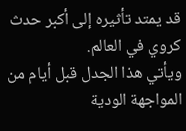قد يمتد تأثيره إلى أكبر حدث كروي في العالم.
ويأتي هذا الجدل قبل أيام من المواجهة الودية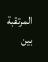المرتقبة بين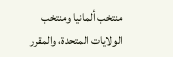منتخب ألمانيا ومنتخب الولايات المتحدة، والمقرر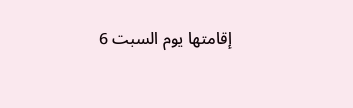إقامتها يوم السبت 6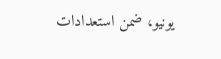يونيو، ضمن استعدادات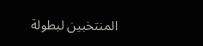المنتخبين لبطولة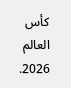كأس العالم
2026.